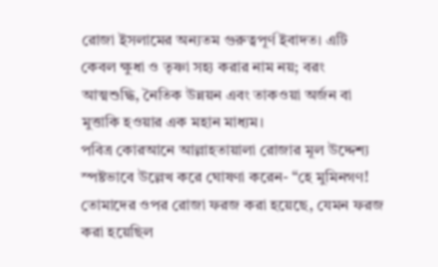রোজা ইসলামের অন্যতম গুরুত্বপূর্ণ ইবাদত। এটি কেবল ক্ষুধা ও তৃষ্ণা সহ্য করার নাম নয়; বরং আত্মশুদ্ধি, নৈতিক উন্নয়ন এবং তাকওয়া অর্জন বা মুত্তাকি হওয়ার এক মহান মাধ্যম।
পবিত্র কোরআনে আল্লাহতায়ালা রোজার মূল উদ্দেশ্য স্পষ্টভাবে উল্লেখ করে ঘোষণা করেন- “হে মুমিনগণ! তোমাদের ওপর রোজা ফরজ করা হয়েছে, যেমন ফরজ করা হয়েছিল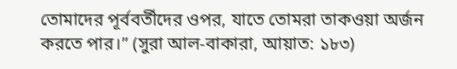তোমাদের পূর্ববর্তীদের ওপর, যাতে তোমরা তাকওয়া অর্জন করতে পার।” (সুরা আল-বাকারা, আয়াত: ১৮৩)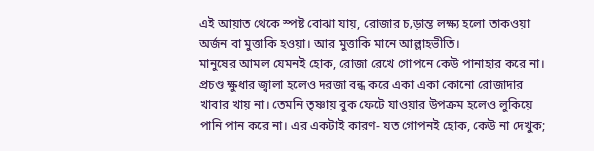এই আয়াত থেকে স্পষ্ট বোঝা যায়, রোজার চ‚ড়ান্ত লক্ষ্য হলো তাকওয়া অর্জন বা মুত্তাকি হওয়া। আর মুত্তাকি মানে আল্লাহভীতি।
মানুষের আমল যেমনই হোক, রোজা রেখে গোপনে কেউ পানাহার করে না। প্রচণ্ড ক্ষুধার জ্বালা হলেও দরজা বন্ধ করে একা একা কোনো রোজাদার খাবার খায় না। তেমনি তৃষ্ণায় বুক ফেটে যাওয়ার উপক্রম হলেও লুকিয়ে পানি পান করে না। এর একটাই কারণ- যত গোপনই হোক, কেউ না দেখুক;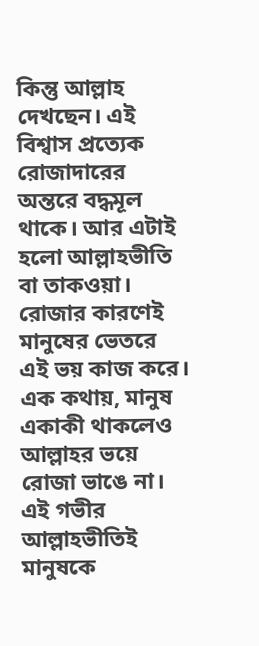কিন্তু আল্লাহ দেখছেন। এই বিশ্বাস প্রত্যেক রোজাদারের অন্তরে বদ্ধমূল থাকে। আর এটাই হলো আল্লাহভীতি বা তাকওয়া। রোজার কারণেই মানুষের ভেতরে এই ভয় কাজ করে। এক কথায়, মানুষ একাকী থাকলেও আল্লাহর ভয়ে রোজা ভাঙে না। এই গভীর আল্লাহভীতিই মানুষকে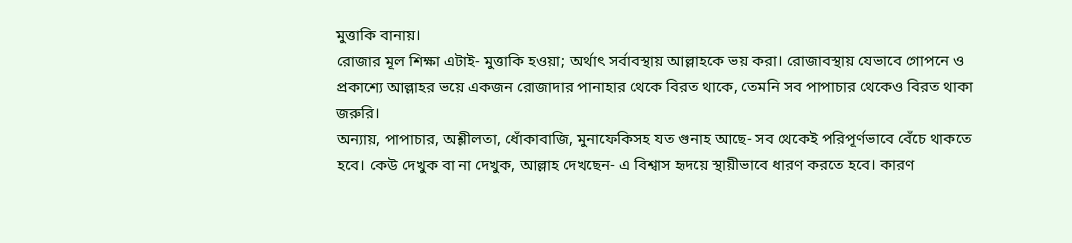মুত্তাকি বানায়।
রোজার মূল শিক্ষা এটাই- মুত্তাকি হওয়া; অর্থাৎ সর্বাবস্থায় আল্লাহকে ভয় করা। রোজাবস্থায় যেভাবে গোপনে ও প্রকাশ্যে আল্লাহর ভয়ে একজন রোজাদার পানাহার থেকে বিরত থাকে, তেমনি সব পাপাচার থেকেও বিরত থাকা জরুরি।
অন্যায়, পাপাচার, অশ্লীলতা, ধোঁকাবাজি, মুনাফেকিসহ যত গুনাহ আছে- সব থেকেই পরিপূর্ণভাবে বেঁচে থাকতে হবে। কেউ দেখুক বা না দেখুক, আল্লাহ দেখছেন- এ বিশ্বাস হৃদয়ে স্থায়ীভাবে ধারণ করতে হবে। কারণ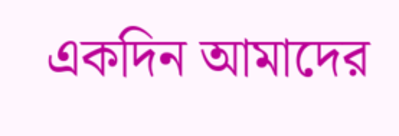একদিন আমাদের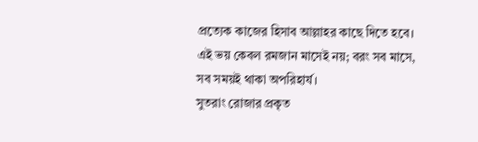প্রত্যেক কাজের হিসাব আল্লাহর কাছে দিতে হবে। এই ভয় কেবল রমজান মাসেই নয়; বরং সব মাসে, সব সময়ই থাকা অপরিহার্য।
সুতরাং রোজার প্রকৃত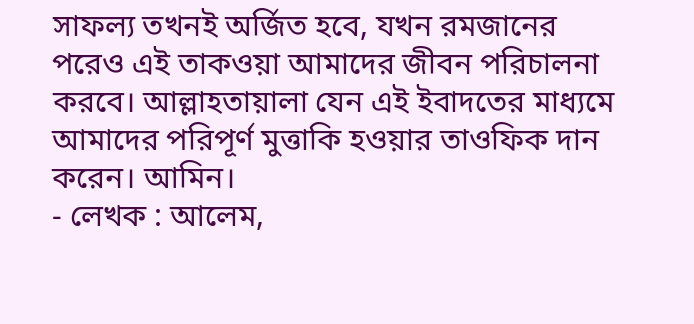সাফল্য তখনই অর্জিত হবে, যখন রমজানের পরেও এই তাকওয়া আমাদের জীবন পরিচালনা করবে। আল্লাহতায়ালা যেন এই ইবাদতের মাধ্যমে আমাদের পরিপূর্ণ মুত্তাকি হওয়ার তাওফিক দান করেন। আমিন।
- লেখক : আলেম,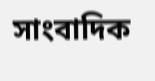সাংবাদিক